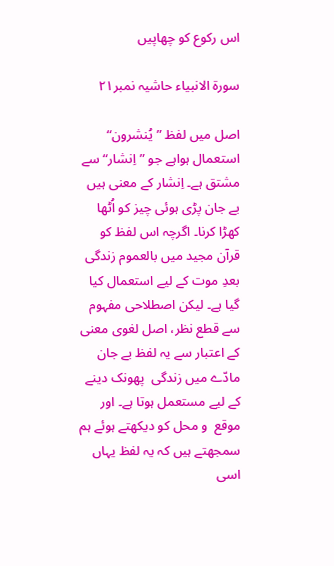اس رکوع کو چھاپیں

سورة الانبیاء حاشیہ نمبر۲١

اصل میں لفظ ”یُنشرون“ استعمال ہواہے جو ”اِنشار“ سے مشتق ہے۔ اِنشار کے معنی ہیں بے جان پڑی ہوئی چیز کو اُٹھا کھڑا کرنا۔ اگرچہ اس لفظ کو قرآن مجید میں بالعموم زندگی بعدِ موت کے لیے استعمال کیا گیا ہے۔ لیکن اصطلاحی مفہوم سے قطع نظر، اصل لغوی معنی کے اعتبار سے یہ لفظ بے جان مادّے میں زندگی  پھونک دینے کے لیے مستعمل ہوتا ہے۔ اور موقع  و محل کو دیکھتے ہوئے ہم سمجھتے ہیں کہ یہ لفظ یہاں اسی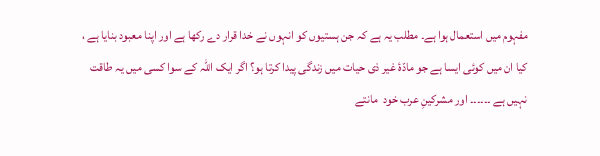مفہوم میں استعمال ہوا ہے۔ مطلب یہ ہے کہ جن ہستیوں کو انہوں نے خدا قرار دے رکھا ہے اور اپنا معبود بنایا ہے ، کیا ان میں کوئی ایسا ہے جو مادّۂ غیر ذی حیات میں زندگی پیدا کرتا ہو؟ اگر ایک اللہ کے سوا کسی میں یہ طاقت نہیں ہے ۔۔۔۔۔۔ اور مشرکینِ عرب خود  مانتے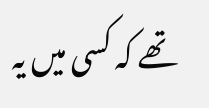تھے کہ کسی میں یہ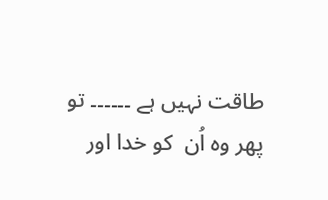طاقت نہیں ہے ۔۔۔۔۔۔ تو پھر وہ اُن  کو خدا اور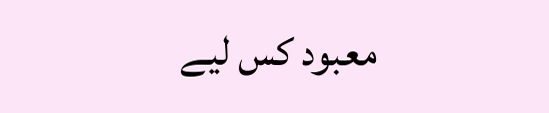معبود کس لیے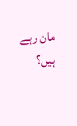مان رہے ہیں؟